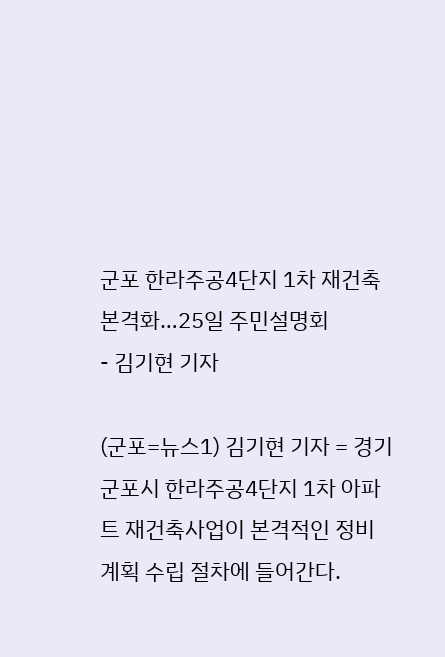군포 한라주공4단지 1차 재건축 본격화…25일 주민설명회
- 김기현 기자

(군포=뉴스1) 김기현 기자 = 경기 군포시 한라주공4단지 1차 아파트 재건축사업이 본격적인 정비계획 수립 절차에 들어간다.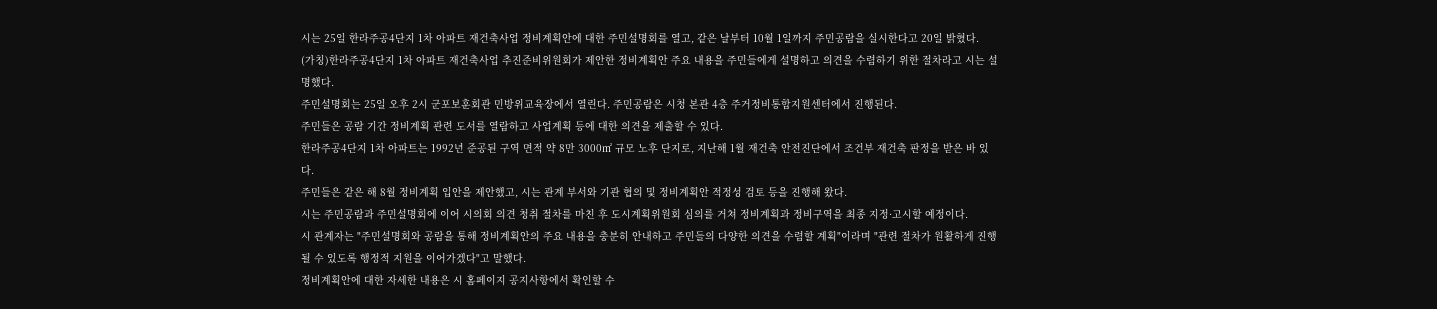시는 25일 한라주공4단지 1차 아파트 재건축사업 정비계획안에 대한 주민설명회를 열고, 같은 날부터 10월 1일까지 주민공람을 실시한다고 20일 밝혔다.
(가칭)한라주공4단지 1차 아파트 재건축사업 추진준비위원회가 제안한 정비계획안 주요 내용을 주민들에게 설명하고 의견을 수렴하기 위한 절차라고 시는 설명했다.
주민설명회는 25일 오후 2시 군포보훈회관 민방위교육장에서 열린다. 주민공람은 시청 본관 4층 주거정비통합지원센터에서 진행된다.
주민들은 공람 기간 정비계획 관련 도서를 열람하고 사업계획 등에 대한 의견을 제출할 수 있다.
한라주공4단지 1차 아파트는 1992년 준공된 구역 면적 약 8만 3000㎡ 규모 노후 단지로, 지난해 1월 재건축 안전진단에서 조건부 재건축 판정을 받은 바 있다.
주민들은 같은 해 8월 정비계획 입안을 제안했고, 시는 관계 부서와 기관 협의 및 정비계획안 적정성 검토 등을 진행해 왔다.
시는 주민공람과 주민설명회에 이어 시의회 의견 청취 절차를 마친 후 도시계획위원회 심의를 거쳐 정비계획과 정비구역을 최종 지정·고시할 예정이다.
시 관계자는 "주민설명회와 공람을 통해 정비계획안의 주요 내용을 충분히 안내하고 주민들의 다양한 의견을 수렴할 계획"이라며 "관련 절차가 원활하게 진행될 수 있도록 행정적 지원을 이어가겠다"고 말했다.
정비계획안에 대한 자세한 내용은 시 홈페이지 공지사항에서 확인할 수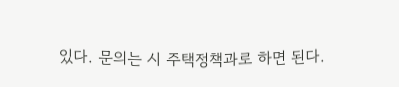있다. 문의는 시 주택정책과로 하면 된다.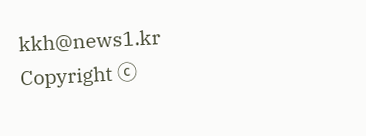kkh@news1.kr
Copyright ⓒ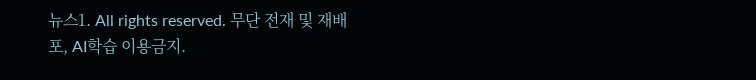뉴스1. All rights reserved. 무단 전재 및 재배포, AI학습 이용금지.